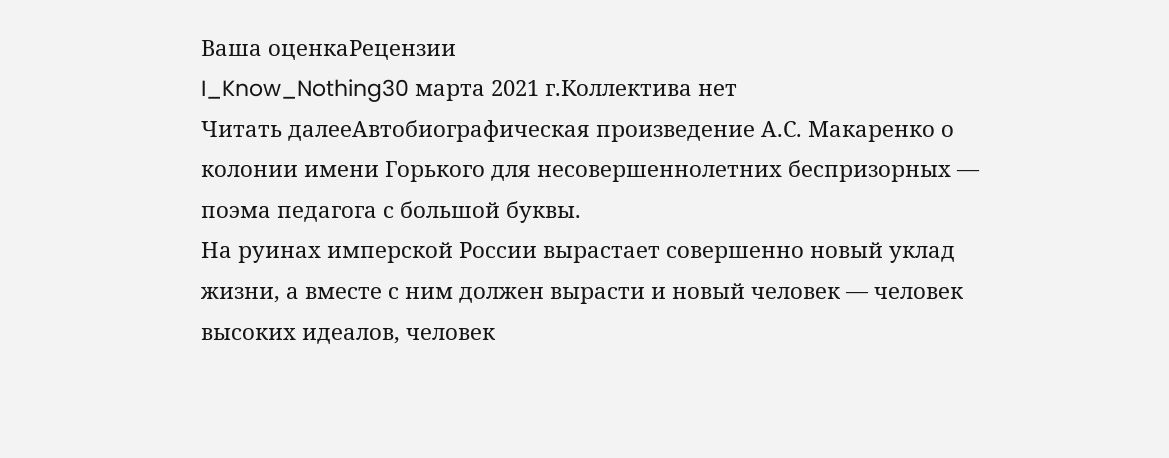Ваша оценкаРецензии
I_Know_Nothing30 марта 2021 г.Коллектива нет
Читать далееАвтобиографическая произведение А.С. Макаренко о колонии имени Горького для несовершеннолетних беспризорных — поэма педагога с большой буквы.
На руинах имперской России вырастает совершенно новый уклад жизни, а вместе с ним должен вырасти и новый человек — человек высоких идеалов, человек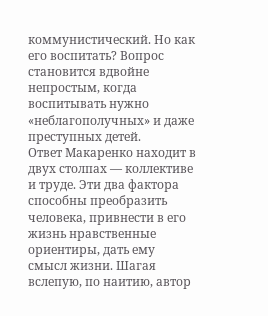коммунистический. Но как его воспитать? Вопрос становится вдвойне непростым, когда воспитывать нужно «неблагополучных» и даже преступных детей.
Ответ Макаренко находит в двух столпах — коллективе и труде. Эти два фактора способны преобразить человека, привнести в его жизнь нравственные ориентиры, дать ему смысл жизни. Шагая вслепую, по наитию, автор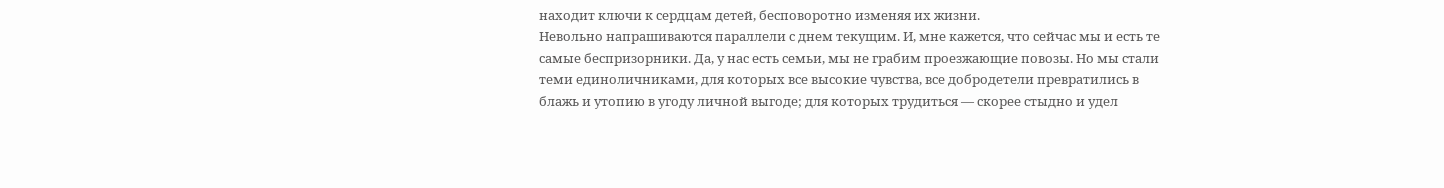находит ключи к сердцам детей, бесповоротно изменяя их жизни.
Невольно напрашиваются параллели с днем текущим. И, мне кажется, что сейчас мы и есть те самые беспризорники. Да, у нас есть семьи, мы не грабим проезжающие повозы. Но мы стали теми единоличниками, для которых все высокие чувства, все добродетели превратились в блажь и утопию в угоду личной выгоде; для которых трудиться — скорее стыдно и удел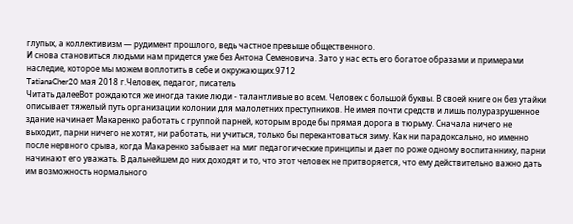глупых, а коллективизм — рудимент прошлого, ведь частное превыше общественного.
И снова становиться людьми нам придется уже без Антона Семеновича. Зато у нас есть его богатое образами и примерами наследие, которое мы можем воплотить в себе и окружающих.9712
TatianaCher20 мая 2018 г.Человек, педагог, писатель
Читать далееВот рождаются же иногда такие люди - талантливые во всем. Человек с большой буквы. В своей книге он без утайки описывает тяжелый путь организации колонии для малолетних преступников. Не имея почти средств и лишь полуразрушенное здание начинает Макаренко работать с группой парней, которым вроде бы прямая дорога в тюрьму. Сначала ничего не выходит, парни ничего не хотят, ни работать, ни учиться, только бы перекантоваться зиму. Как ни парадоксально, но именно после нервного срыва, когда Макаренко забывает на миг педагогические принципы и дает по роже одному воспитаннику, парни начинают его уважать. В дальнейшем до них доходят и то, что этот человек не притворяется, что ему действительно важно дать им возможность нормального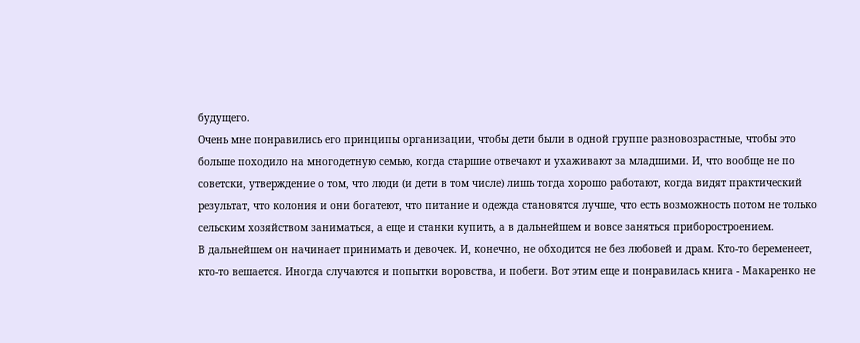будущего.
Очень мне понравились его принципы организации, чтобы дети были в одной группе разновозрастные, чтобы это больше походило на многодетную семью, когда старшие отвечают и ухаживают за младшими. И, что вообще не по советски, утверждение о том, что люди (и дети в том числе) лишь тогда хорошо работают, когда видят практический результат, что колония и они богатеют, что питание и одежда становятся лучше, что есть возможность потом не только сельским хозяйством заниматься, а еще и станки купить, а в дальнейшем и вовсе заняться приборостроением.
В дальнейшем он начинает принимать и девочек. И, конечно, не обходится не без любовей и драм. Кто-то беременеет, кто-то вешается. Иногда случаются и попытки воровства, и побеги. Вот этим еще и понравилась книга - Макаренко не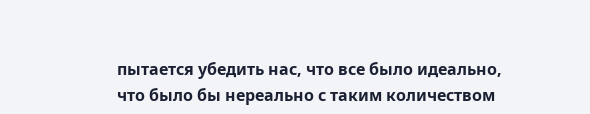пытается убедить нас, что все было идеально, что было бы нереально с таким количеством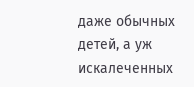даже обычных детей, а уж искалеченных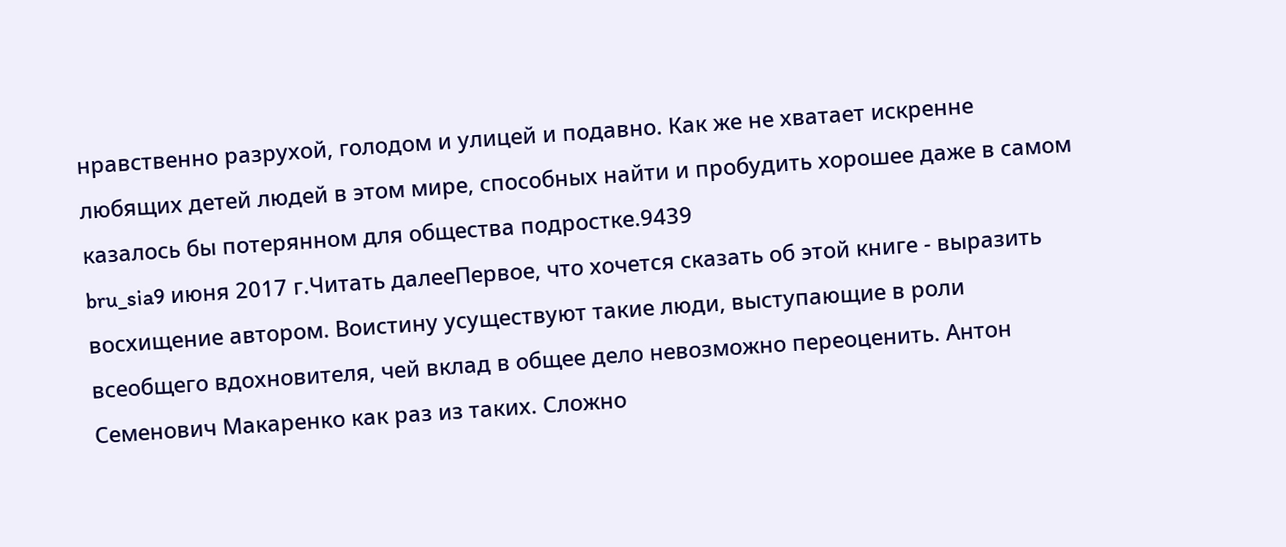нравственно разрухой, голодом и улицей и подавно. Как же не хватает искренне любящих детей людей в этом мире, способных найти и пробудить хорошее даже в самом казалось бы потерянном для общества подростке.9439
bru_sia9 июня 2017 г.Читать далееПервое, что хочется сказать об этой книге - выразить восхищение автором. Воистину усуществуют такие люди, выступающие в роли всеобщего вдохновителя, чей вклад в общее дело невозможно переоценить. Антон Семенович Макаренко как раз из таких. Сложно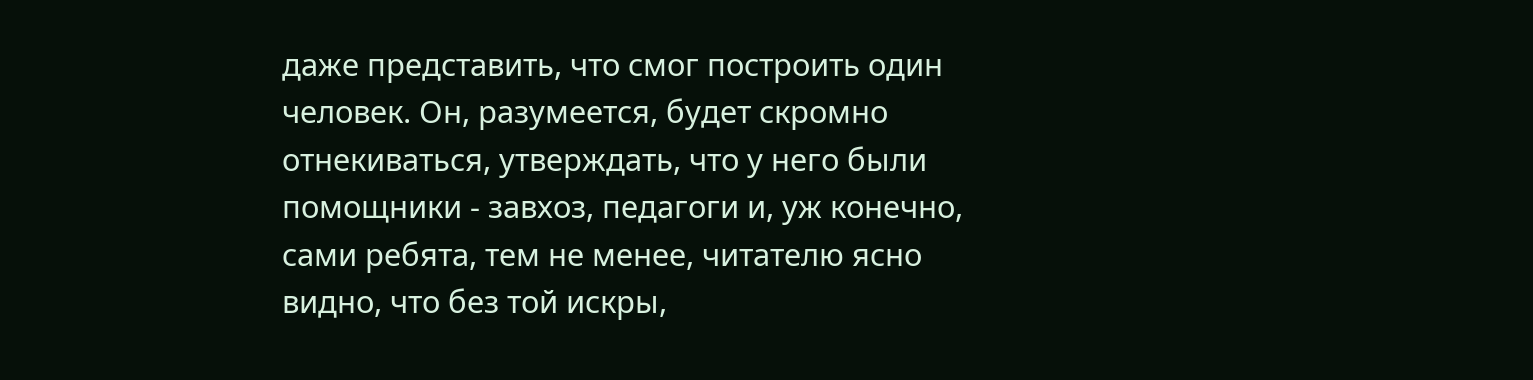даже представить, что смог построить один человек. Он, разумеется, будет скромно отнекиваться, утверждать, что у него были помощники - завхоз, педагоги и, уж конечно, сами ребята, тем не менее, читателю ясно видно, что без той искры,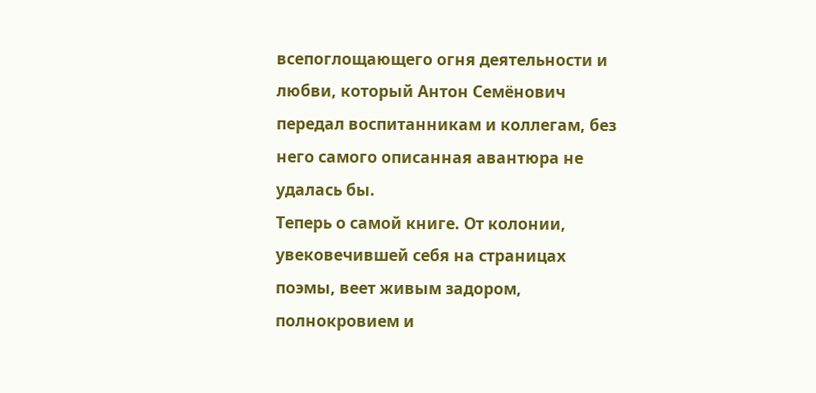всепоглощающего огня деятельности и любви, который Антон Семёнович передал воспитанникам и коллегам, без него самого описанная авантюра не удалась бы.
Теперь о самой книге. От колонии, увековечившей себя на страницах поэмы, веет живым задором, полнокровием и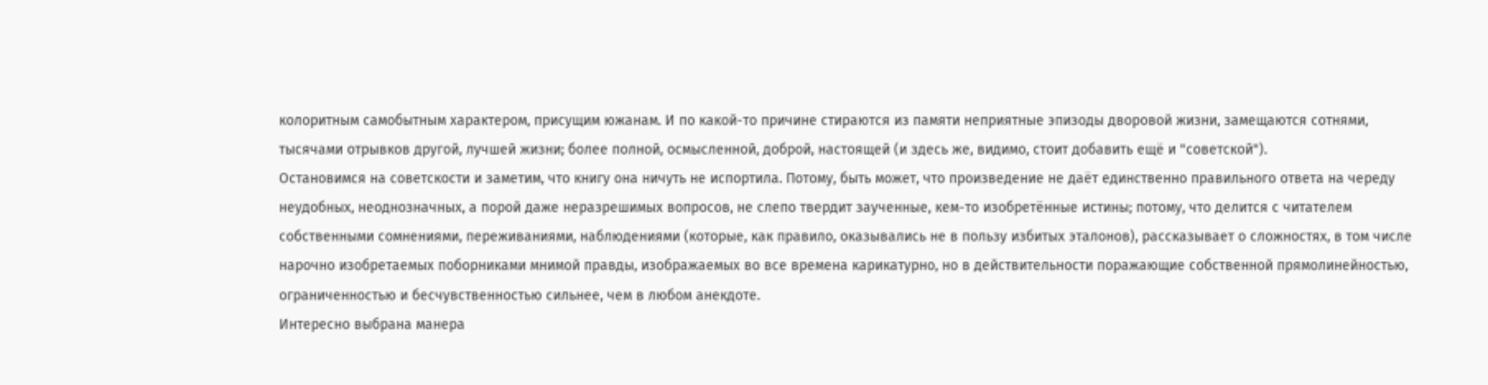колоритным самобытным характером, присущим южанам. И по какой-то причине стираются из памяти неприятные эпизоды дворовой жизни, замещаются сотнями, тысячами отрывков другой, лучшей жизни; более полной, осмысленной, доброй, настоящей (и здесь же, видимо, стоит добавить ещё и "советской").
Остановимся на советскости и заметим, что книгу она ничуть не испортила. Потому, быть может, что произведение не даёт единственно правильного ответа на череду неудобных, неоднозначных, а порой даже неразрешимых вопросов, не слепо твердит заученные, кем-то изобретённые истины; потому, что делится с читателем собственными сомнениями, переживаниями, наблюдениями (которые, как правило, оказывались не в пользу избитых эталонов), рассказывает о сложностях, в том числе нарочно изобретаемых поборниками мнимой правды, изображаемых во все времена карикатурно, но в действительности поражающие собственной прямолинейностью, ограниченностью и бесчувственностью сильнее, чем в любом анекдоте.
Интересно выбрана манера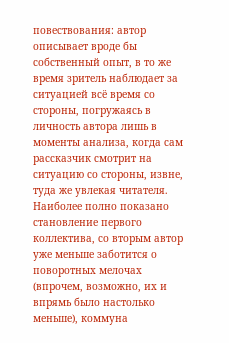повествования: автор описывает вроде бы собственный опыт, в то же время зритель наблюдает за ситуацией всё время со стороны, погружаясь в личность автора лишь в моменты анализа, когда сам рассказчик смотрит на ситуацию со стороны, извне, туда же увлекая читателя. Наиболее полно показано становление первого коллектива, со вторым автор уже меньше заботится о поворотных мелочах (впрочем, возможно, их и впрямь было настолько меньше), коммуна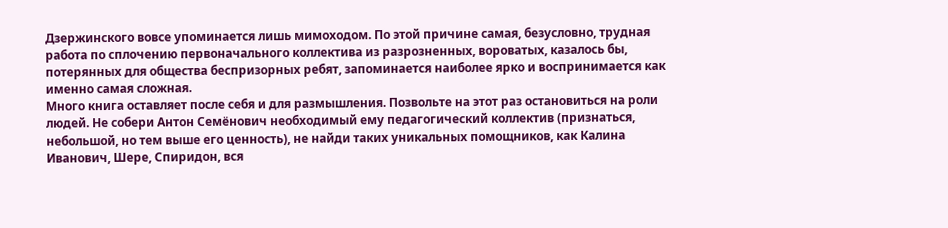Дзержинского вовсе упоминается лишь мимоходом. По этой причине самая, безусловно, трудная работа по сплочению первоначального коллектива из разрозненных, вороватых, казалось бы, потерянных для общества беспризорных ребят, запоминается наиболее ярко и воспринимается как именно самая сложная.
Много книга оставляет после себя и для размышления. Позвольте на этот раз остановиться на роли людей. Не собери Антон Семёнович необходимый ему педагогический коллектив (признаться, небольшой, но тем выше его ценность), не найди таких уникальных помощников, как Калина Иванович, Шере, Спиридон, вся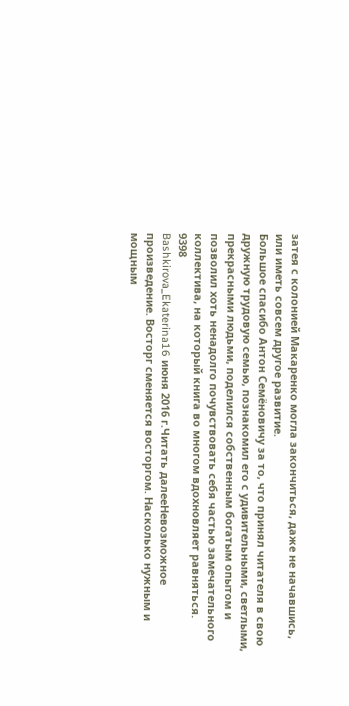затея с колонией Макаренко могла закончиться, даже не начавшись, или иметь совсем другое развитие.
Большое спасибо Антон Семёновичу за то, что принял читателя в свою дружную трудовую семью, познакомил его с удивительными, светлыми, прекрасными людьми, поделился собственным богатым опытом и позволил хоть ненадолго почувствовать себя частью замечательного коллектива, на который книга во многом вдохновляет равняться.
9398
Bashkirova_Ekaterina16 июня 2016 г.Читать далееНевозможное произведение. Восторг сменяется восторгом. Насколько нужным и мощным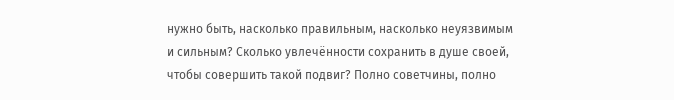нужно быть, насколько правильным, насколько неуязвимым и сильным? Сколько увлечённости сохранить в душе своей, чтобы совершить такой подвиг? Полно советчины, полно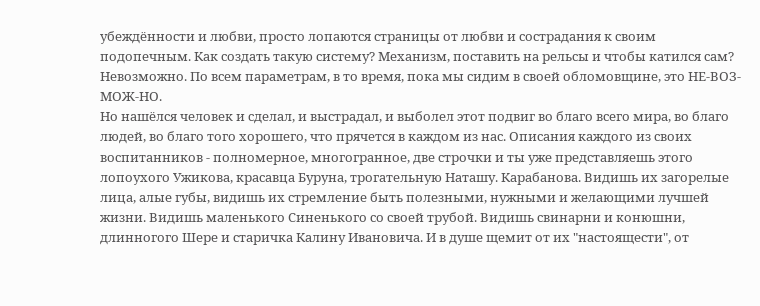убеждённости и любви, просто лопаются страницы от любви и сострадания к своим подопечным. Как создать такую систему? Механизм, поставить на рельсы и чтобы катился сам? Невозможно. По всем параметрам, в то время, пока мы сидим в своей обломовщине, это НЕ-ВОЗ-МОЖ-НО.
Но нашёлся человек и сделал, и выстрадал, и выболел этот подвиг во благо всего мира, во благо людей, во благо того хорошего, что прячется в каждом из нас. Описания каждого из своих воспитанников - полномерное, многогранное, две строчки и ты уже представляешь этого лопоухого Ужикова, красавца Буруна, трогательную Наташу. Карабанова. Видишь их загорелые лица, алые губы, видишь их стремление быть полезными, нужными и желающими лучшей жизни. Видишь маленького Синенького со своей трубой. Видишь свинарни и конюшни, длинногого Шере и старичка Калину Ивановича. И в душе щемит от их "настоящести", от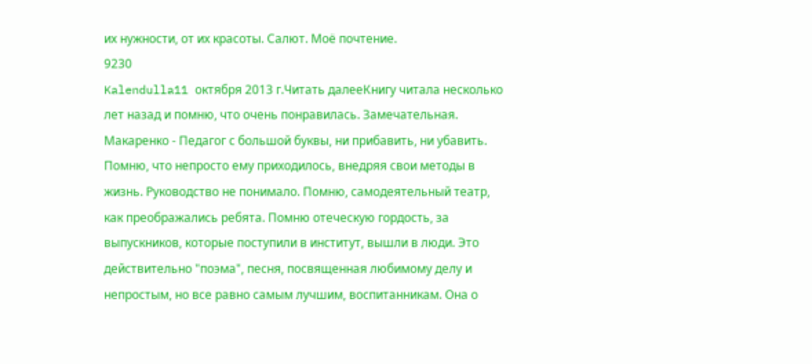их нужности, от их красоты. Салют. Моё почтение.
9230
Kalendulla11 октября 2013 г.Читать далееКнигу читала несколько лет назад и помню, что очень понравилась. Замечательная. Макаренко - Педагог с большой буквы, ни прибавить, ни убавить. Помню, что непросто ему приходилось, внедряя свои методы в жизнь. Руководство не понимало. Помню, самодеятельный театр, как преображались ребята. Помню отеческую гордость, за выпускников, которые поступили в институт, вышли в люди. Это действительно "поэма", песня, посвященная любимому делу и непростым, но все равно самым лучшим, воспитанникам. Она о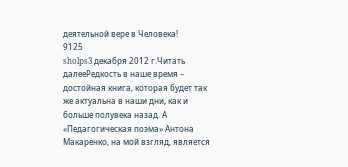деятельной вере в Человека!
9125
sholps3 декабря 2012 г.Читать далееРедкость в наше время – достойная книга, которая будет так же актуальна в наши дни, как и больше полувека назад. А «Педагогическая поэма» Антона Макаренко, на мой взгляд, является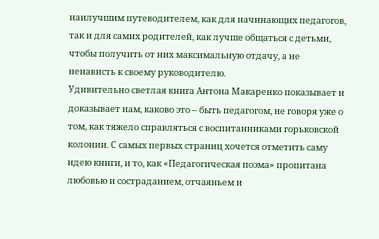наилучшим путеводителем, как для начинающих педагогов, так и для самих родителей, как лучше общаться с детьми, чтобы получить от них максимальную отдачу, а не ненависть к своему руководителю.
Удивительно светлая книга Антона Макаренко показывает и доказывает нам, каково это – быть педагогом, не говоря уже о том, как тяжело справляться с воспитанниками горьковской колонии. С самых первых страниц хочется отметить саму идею книги, и то, как «Педагогическая поэма» пропитана любовью и состраданием, отчаяньем и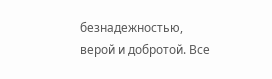безнадежностью, верой и добротой. Все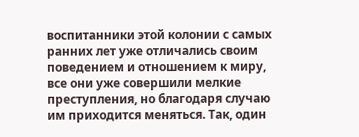воспитанники этой колонии с самых ранних лет уже отличались своим поведением и отношением к миру, все они уже совершили мелкие преступления, но благодаря случаю им приходится меняться. Так, один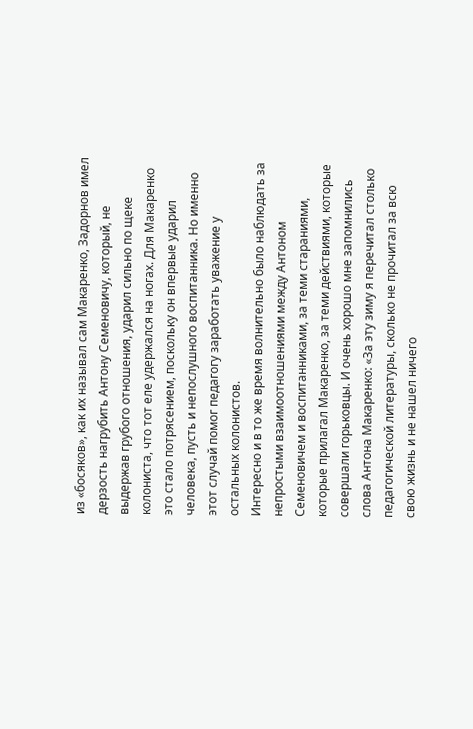из «босяков», как их называл сам Макаренко, Задорнов имел дерзость нагрубить Антону Семеновичу, который, не выдержав грубого отношения, ударил сильно по щеке колониста, что тот еле удержался на ногах. Для Макаренко это стало потрясением, поскольку он впервые ударил человека, пусть и непослушного воспитанника. Но именно этот случай помог педагогу заработать уважение у остальных колонистов.
Интересно и в то же время волнительно было наблюдать за непростыми взаимоотношениями между Антоном Семеновичем и воспитанниками, за теми стараниями, которые прилагал Макаренко, за теми действиями, которые совершали горьковцы. И очень хорошо мне запомнились слова Антона Макаренко: «За эту зиму я перечитал столько педагогической литературы, сколько не прочитал за всю свою жизнь и не нашел ничего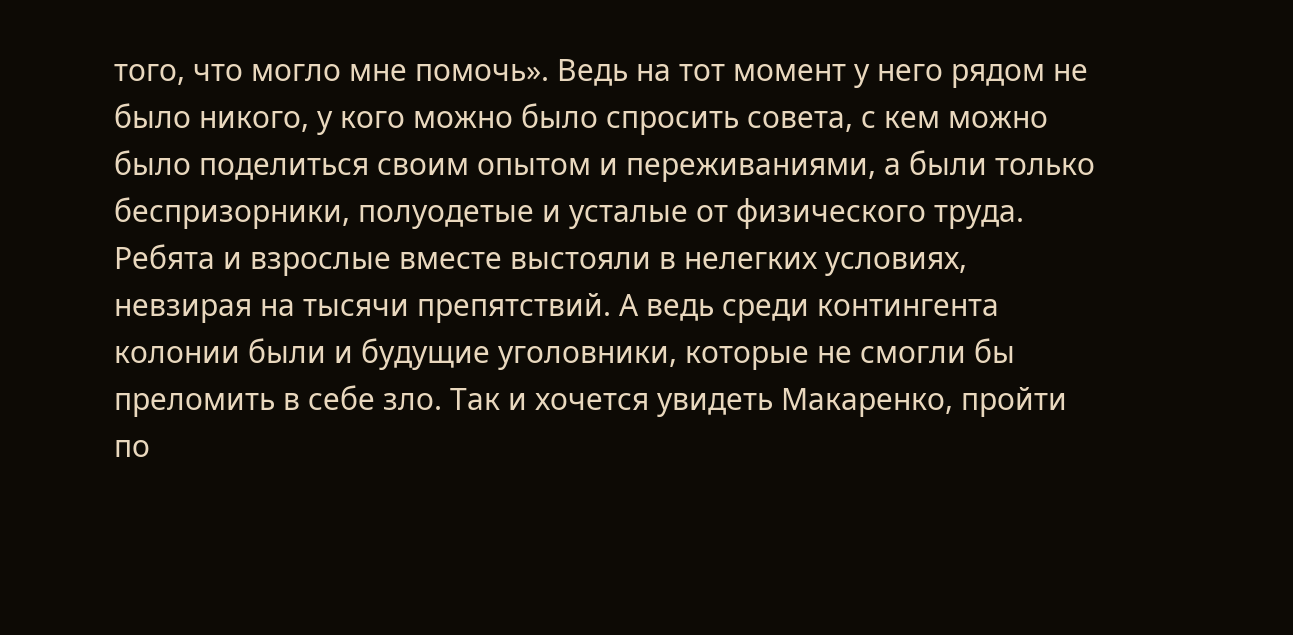того, что могло мне помочь». Ведь на тот момент у него рядом не было никого, у кого можно было спросить совета, с кем можно было поделиться своим опытом и переживаниями, а были только беспризорники, полуодетые и усталые от физического труда.
Ребята и взрослые вместе выстояли в нелегких условиях, невзирая на тысячи препятствий. А ведь среди контингента колонии были и будущие уголовники, которые не смогли бы преломить в себе зло. Так и хочется увидеть Макаренко, пройти по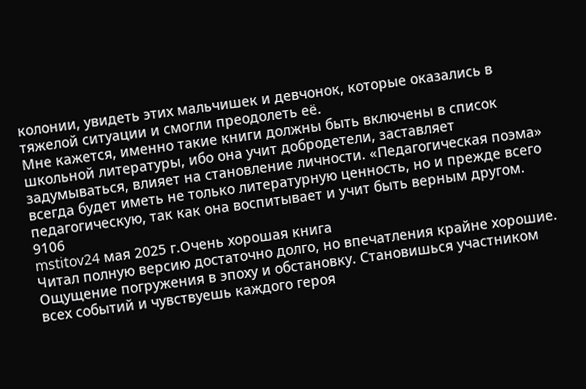колонии, увидеть этих мальчишек и девчонок, которые оказались в тяжелой ситуации и смогли преодолеть её.
Мне кажется, именно такие книги должны быть включены в список школьной литературы, ибо она учит добродетели, заставляет задумываться, влияет на становление личности. «Педагогическая поэма» всегда будет иметь не только литературную ценность, но и прежде всего педагогическую, так как она воспитывает и учит быть верным другом.
9106
mstitov24 мая 2025 г.Очень хорошая книга
Читал полную версию достаточно долго, но впечатления крайне хорошие.
Ощущение погружения в эпоху и обстановку. Становишься участником всех событий и чувствуешь каждого героя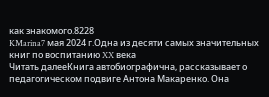как знакомого.8228
KMarina7 мая 2024 г.Одна из десяти самых значительных книг по воспитанию XX века
Читать далееКнига автобиографична, рассказывает о педагогическом подвиге Антона Макаренко. Она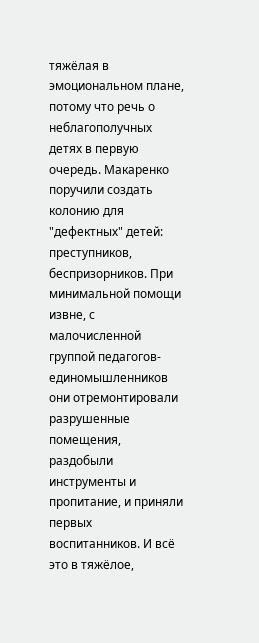тяжёлая в эмоциональном плане, потому что речь о неблагополучных детях в первую очередь. Макаренко поручили создать колонию для "дефектных" детей: преступников, беспризорников. При минимальной помощи извне, с малочисленной группой педагогов-единомышленников они отремонтировали разрушенные помещения, раздобыли инструменты и пропитание, и приняли первых воспитанников. И всё это в тяжёлое,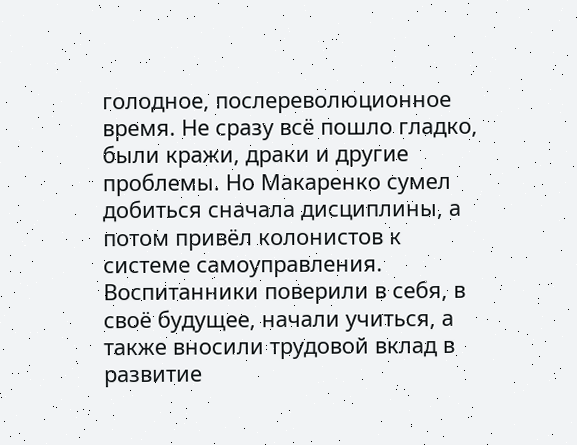голодное, послереволюционное время. Не сразу всё пошло гладко, были кражи, драки и другие проблемы. Но Макаренко сумел добиться сначала дисциплины, а потом привёл колонистов к системе самоуправления. Воспитанники поверили в себя, в своё будущее, начали учиться, а также вносили трудовой вклад в развитие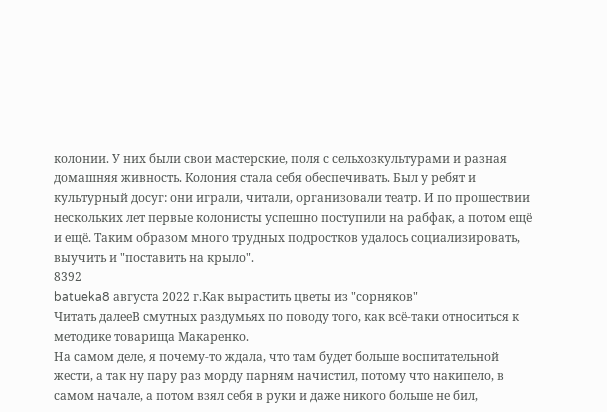колонии. У них были свои мастерские, поля с сельхозкультурами и разная домашняя живность. Колония стала себя обеспечивать. Был у ребят и культурный досуг: они играли, читали, организовали театр. И по прошествии нескольких лет первые колонисты успешно поступили на рабфак, а потом ещё и ещё. Таким образом много трудных подростков удалось социализировать, выучить и "поставить на крыло".
8392
batueka8 августа 2022 г.Как вырастить цветы из "сорняков"
Читать далееВ смутных раздумьях по поводу того, как всё-таки относиться к методике товарища Макаренко.
На самом деле, я почему-то ждала, что там будет больше воспитательной жести, а так ну пару раз морду парням начистил, потому что накипело, в самом начале, а потом взял себя в руки и даже никого больше не бил,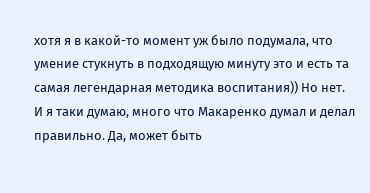хотя я в какой-то момент уж было подумала, что умение стукнуть в подходящую минуту это и есть та самая легендарная методика воспитания)) Но нет.
И я таки думаю, много что Макаренко думал и делал правильно. Да, может быть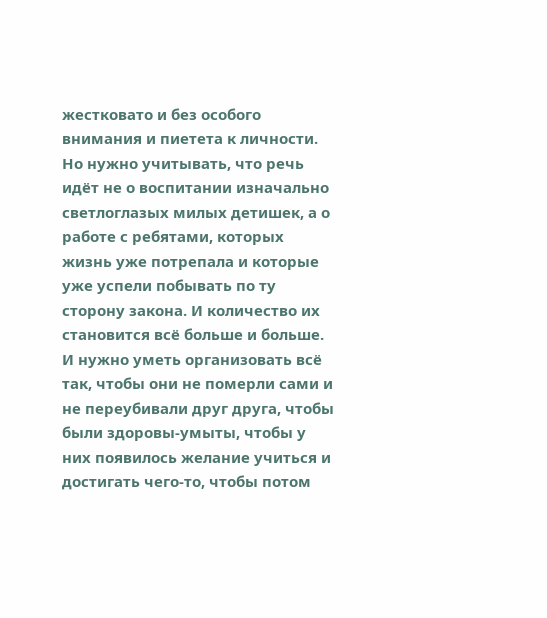жестковато и без особого внимания и пиетета к личности. Но нужно учитывать, что речь идёт не о воспитании изначально светлоглазых милых детишек, а о работе с ребятами, которых жизнь уже потрепала и которые уже успели побывать по ту сторону закона. И количество их становится всё больше и больше. И нужно уметь организовать всё так, чтобы они не померли сами и не переубивали друг друга, чтобы были здоровы-умыты, чтобы у них появилось желание учиться и достигать чего-то, чтобы потом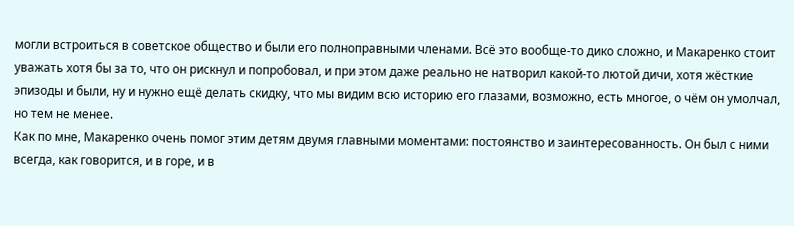могли встроиться в советское общество и были его полноправными членами. Всё это вообще-то дико сложно, и Макаренко стоит уважать хотя бы за то, что он рискнул и попробовал, и при этом даже реально не натворил какой-то лютой дичи, хотя жёсткие эпизоды и были, ну и нужно ещё делать скидку, что мы видим всю историю его глазами, возможно, есть многое, о чём он умолчал, но тем не менее.
Как по мне, Макаренко очень помог этим детям двумя главными моментами: постоянство и заинтересованность. Он был с ними всегда, как говорится, и в горе, и в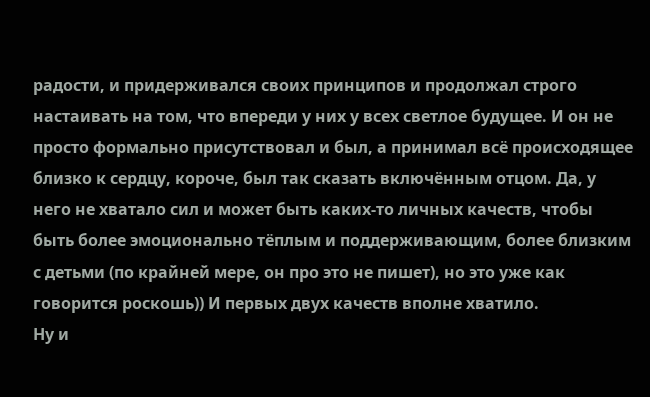радости, и придерживался своих принципов и продолжал строго настаивать на том, что впереди у них у всех светлое будущее. И он не просто формально присутствовал и был, а принимал всё происходящее близко к сердцу, короче, был так сказать включённым отцом. Да, у него не хватало сил и может быть каких-то личных качеств, чтобы быть более эмоционально тёплым и поддерживающим, более близким с детьми (по крайней мере, он про это не пишет), но это уже как говорится роскошь)) И первых двух качеств вполне хватило.
Ну и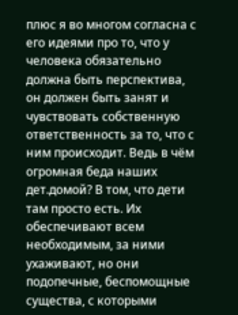плюс я во многом согласна с его идеями про то, что у человека обязательно должна быть перспектива, он должен быть занят и чувствовать собственную ответственность за то, что с ним происходит. Ведь в чём огромная беда наших дет.домой? В том, что дети там просто есть. Их обеспечивают всем необходимым, за ними ухаживают, но они подопечные, беспомощные существа, с которыми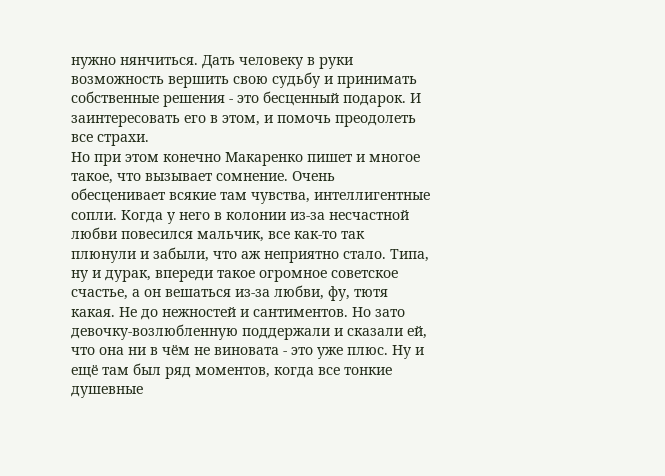нужно нянчиться. Дать человеку в руки возможность вершить свою судьбу и принимать собственные решения - это бесценный подарок. И заинтересовать его в этом, и помочь преодолеть все страхи.
Но при этом конечно Макаренко пишет и многое такое, что вызывает сомнение. Очень обесценивает всякие там чувства, интеллигентные сопли. Когда у него в колонии из-за несчастной любви повесился мальчик, все как-то так плюнули и забыли, что аж неприятно стало. Типа, ну и дурак, впереди такое огромное советское счастье, а он вешаться из-за любви, фу, тютя какая. Не до нежностей и сантиментов. Но зато девочку-возлюбленную поддержали и сказали ей, что она ни в чём не виновата - это уже плюс. Ну и ещё там был ряд моментов, когда все тонкие душевные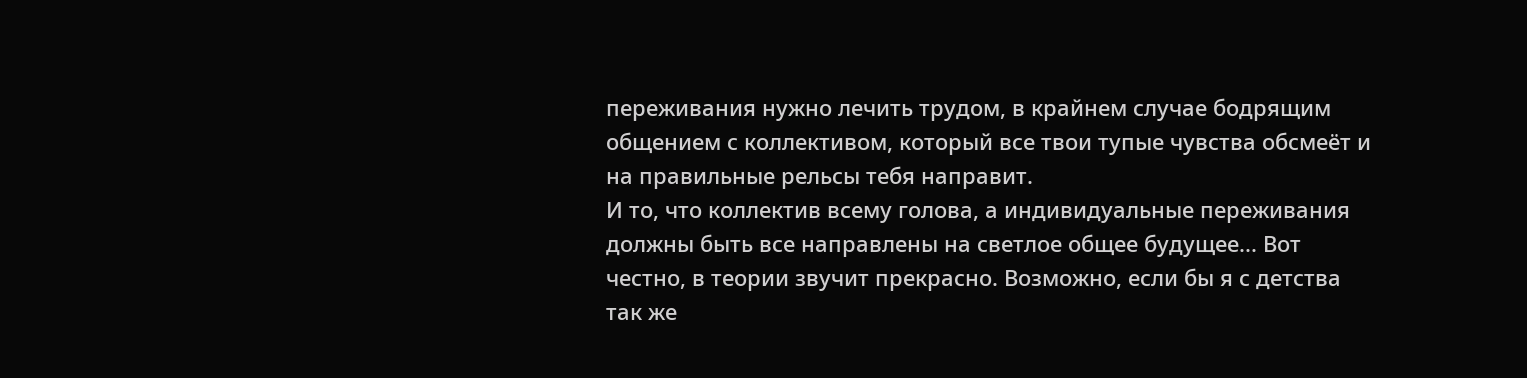переживания нужно лечить трудом, в крайнем случае бодрящим общением с коллективом, который все твои тупые чувства обсмеёт и на правильные рельсы тебя направит.
И то, что коллектив всему голова, а индивидуальные переживания должны быть все направлены на светлое общее будущее... Вот честно, в теории звучит прекрасно. Возможно, если бы я с детства так же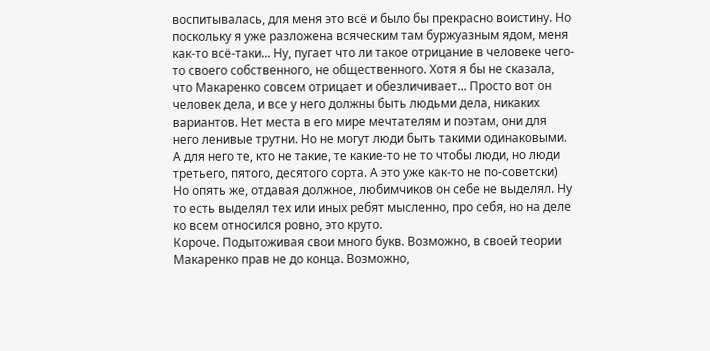воспитывалась, для меня это всё и было бы прекрасно воистину. Но поскольку я уже разложена всяческим там буржуазным ядом, меня как-то всё-таки... Ну, пугает что ли такое отрицание в человеке чего-то своего собственного, не общественного. Хотя я бы не сказала, что Макаренко совсем отрицает и обезличивает... Просто вот он человек дела, и все у него должны быть людьми дела, никаких вариантов. Нет места в его мире мечтателям и поэтам, они для него ленивые трутни. Но не могут люди быть такими одинаковыми. А для него те, кто не такие, те какие-то не то чтобы люди, но люди третьего, пятого, десятого сорта. А это уже как-то не по-советски) Но опять же, отдавая должное, любимчиков он себе не выделял. Ну то есть выделял тех или иных ребят мысленно, про себя, но на деле ко всем относился ровно, это круто.
Короче. Подытоживая свои много букв. Возможно, в своей теории Макаренко прав не до конца. Возможно,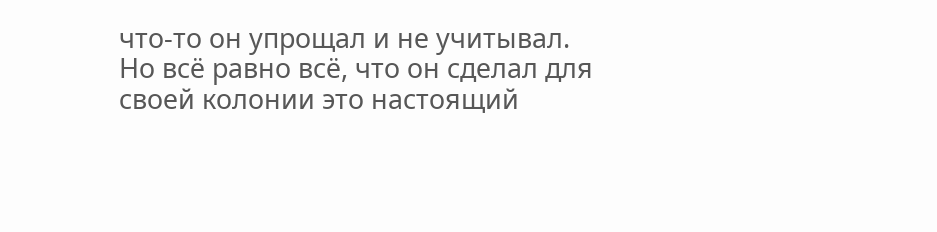что-то он упрощал и не учитывал. Но всё равно всё, что он сделал для своей колонии это настоящий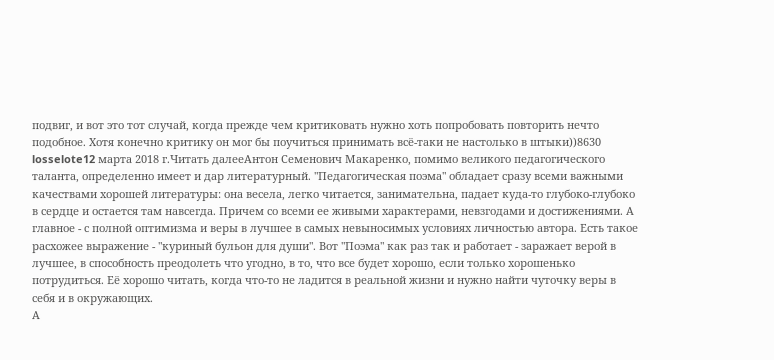подвиг, и вот это тот случай, когда прежде чем критиковать нужно хоть попробовать повторить нечто подобное. Хотя конечно критику он мог бы поучиться принимать всё-таки не настолько в штыки))8630
losselote12 марта 2018 г.Читать далееАнтон Семенович Макаренко, помимо великого педагогического таланта, определенно имеет и дар литературный. "Педагогическая поэма" обладает сразу всеми важными качествами хорошей литературы: она весела, легко читается, занимательна, падает куда-то глубоко-глубоко в сердце и остается там навсегда. Причем со всеми ее живыми характерами, невзгодами и достижениями. А главное - с полной оптимизма и веры в лучшее в самых невыносимых условиях личностью автора. Есть такое расхожее выражение - "куриный бульон для души". Вот "Поэма" как раз так и работает - заражает верой в лучшее, в способность преодолеть что угодно, в то, что все будет хорошо, если только хорошенько потрудиться. Её хорошо читать, когда что-то не ладится в реальной жизни и нужно найти чуточку веры в себя и в окружающих.
А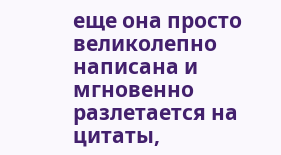еще она просто великолепно написана и мгновенно разлетается на цитаты,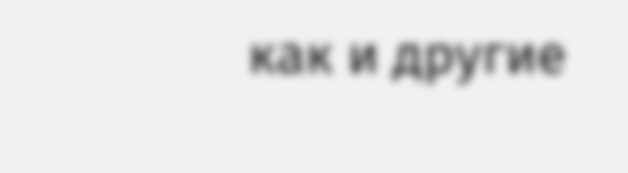как и другие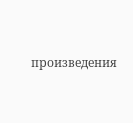произведения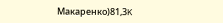Макаренко)81,3K